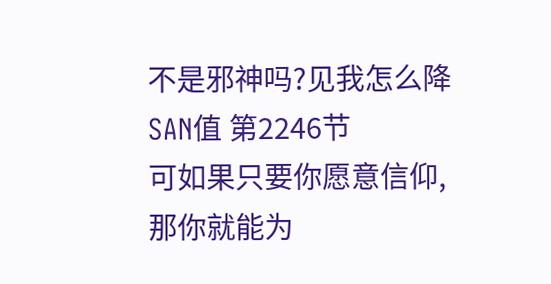不是邪神吗?见我怎么降SAN值 第2246节
可如果只要你愿意信仰,那你就能为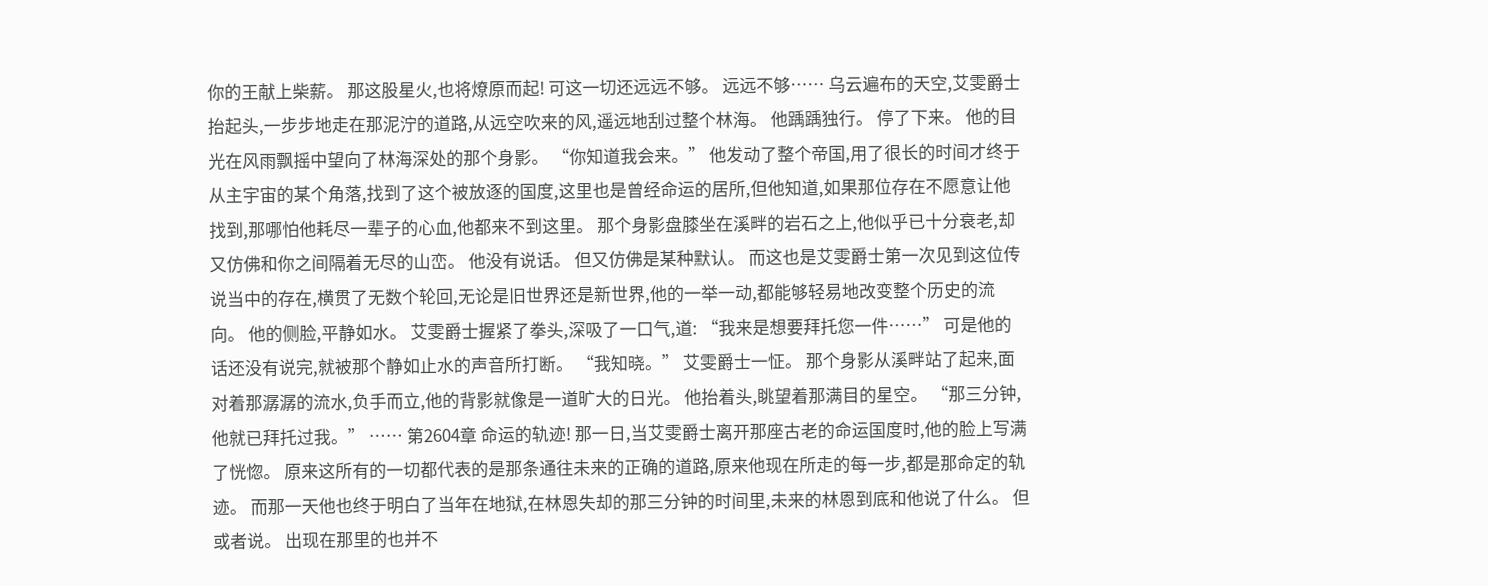你的王献上柴薪。 那这股星火,也将燎原而起! 可这一切还远远不够。 远远不够…… 乌云遍布的天空,艾雯爵士抬起头,一步步地走在那泥泞的道路,从远空吹来的风,遥远地刮过整个林海。 他踽踽独行。 停了下来。 他的目光在风雨飘摇中望向了林海深处的那个身影。 “你知道我会来。” 他发动了整个帝国,用了很长的时间才终于从主宇宙的某个角落,找到了这个被放逐的国度,这里也是曾经命运的居所,但他知道,如果那位存在不愿意让他找到,那哪怕他耗尽一辈子的心血,他都来不到这里。 那个身影盘膝坐在溪畔的岩石之上,他似乎已十分衰老,却又仿佛和你之间隔着无尽的山峦。 他没有说话。 但又仿佛是某种默认。 而这也是艾雯爵士第一次见到这位传说当中的存在,横贯了无数个轮回,无论是旧世界还是新世界,他的一举一动,都能够轻易地改变整个历史的流向。 他的侧脸,平静如水。 艾雯爵士握紧了拳头,深吸了一口气,道: “我来是想要拜托您一件……” 可是他的话还没有说完,就被那个静如止水的声音所打断。 “我知晓。” 艾雯爵士一怔。 那个身影从溪畔站了起来,面对着那潺潺的流水,负手而立,他的背影就像是一道旷大的日光。 他抬着头,眺望着那满目的星空。 “那三分钟,他就已拜托过我。” …… 第2604章 命运的轨迹! 那一日,当艾雯爵士离开那座古老的命运国度时,他的脸上写满了恍惚。 原来这所有的一切都代表的是那条通往未来的正确的道路,原来他现在所走的每一步,都是那命定的轨迹。 而那一天他也终于明白了当年在地狱,在林恩失却的那三分钟的时间里,未来的林恩到底和他说了什么。 但或者说。 出现在那里的也并不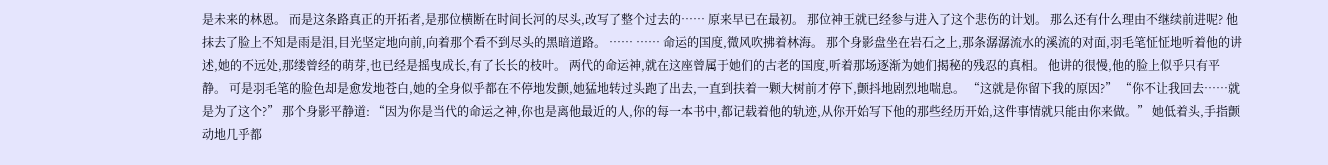是未来的林恩。 而是这条路真正的开拓者,是那位横断在时间长河的尽头,改写了整个过去的…… 原来早已在最初。 那位神王就已经参与进入了这个悲伤的计划。 那么还有什么理由不继续前进呢? 他抹去了脸上不知是雨是泪,目光坚定地向前,向着那个看不到尽头的黑暗道路。 …… …… 命运的国度,微风吹拂着林海。 那个身影盘坐在岩石之上,那条潺潺流水的溪流的对面,羽毛笔怔怔地听着他的讲述,她的不远处,那缕曾经的萌芽,也已经是摇曳成长,有了长长的枝叶。 两代的命运神,就在这座曾属于她们的古老的国度,听着那场逐渐为她们揭秘的残忍的真相。 他讲的很慢,他的脸上似乎只有平静。 可是羽毛笔的脸色却是愈发地苍白,她的全身似乎都在不停地发颤,她猛地转过头跑了出去,一直到扶着一颗大树前才停下,颤抖地剧烈地喘息。 “这就是你留下我的原因?” “你不让我回去……就是为了这个?” 那个身影平静道: “因为你是当代的命运之神,你也是离他最近的人,你的每一本书中,都记载着他的轨迹,从你开始写下他的那些经历开始,这件事情就只能由你来做。” 她低着头,手指颤动地几乎都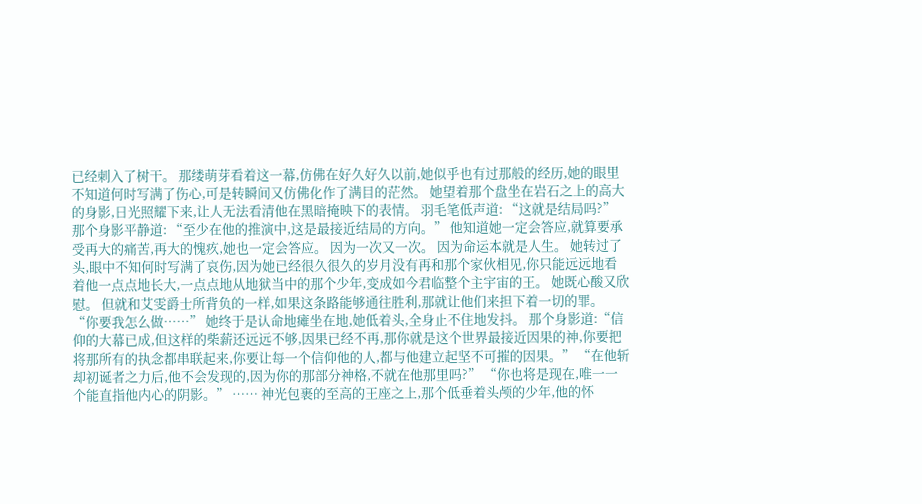已经刺入了树干。 那缕萌芽看着这一幕,仿佛在好久好久以前,她似乎也有过那般的经历,她的眼里不知道何时写满了伤心,可是转瞬间又仿佛化作了满目的茫然。 她望着那个盘坐在岩石之上的高大的身影,日光照耀下来,让人无法看清他在黑暗掩映下的表情。 羽毛笔低声道: “这就是结局吗?” 那个身影平静道: “至少在他的推演中,这是最接近结局的方向。” 他知道她一定会答应,就算要承受再大的痛苦,再大的愧疚,她也一定会答应。 因为一次又一次。 因为命运本就是人生。 她转过了头,眼中不知何时写满了哀伤,因为她已经很久很久的岁月没有再和那个家伙相见,你只能远远地看着他一点点地长大,一点点地从地狱当中的那个少年,变成如今君临整个主宇宙的王。 她既心酸又欣慰。 但就和艾雯爵士所背负的一样,如果这条路能够通往胜利,那就让他们来担下着一切的罪。 “你要我怎么做……” 她终于是认命地瘫坐在地,她低着头,全身止不住地发抖。 那个身影道:“信仰的大幕已成,但这样的柴薪还远远不够,因果已经不再,那你就是这个世界最接近因果的神,你要把将那所有的执念都串联起来,你要让每一个信仰他的人,都与他建立起坚不可摧的因果。” “在他斩却初诞者之力后,他不会发现的,因为你的那部分神格,不就在他那里吗?” “你也将是现在,唯一一个能直指他内心的阴影。” …… 神光包裹的至高的王座之上,那个低垂着头颅的少年,他的怀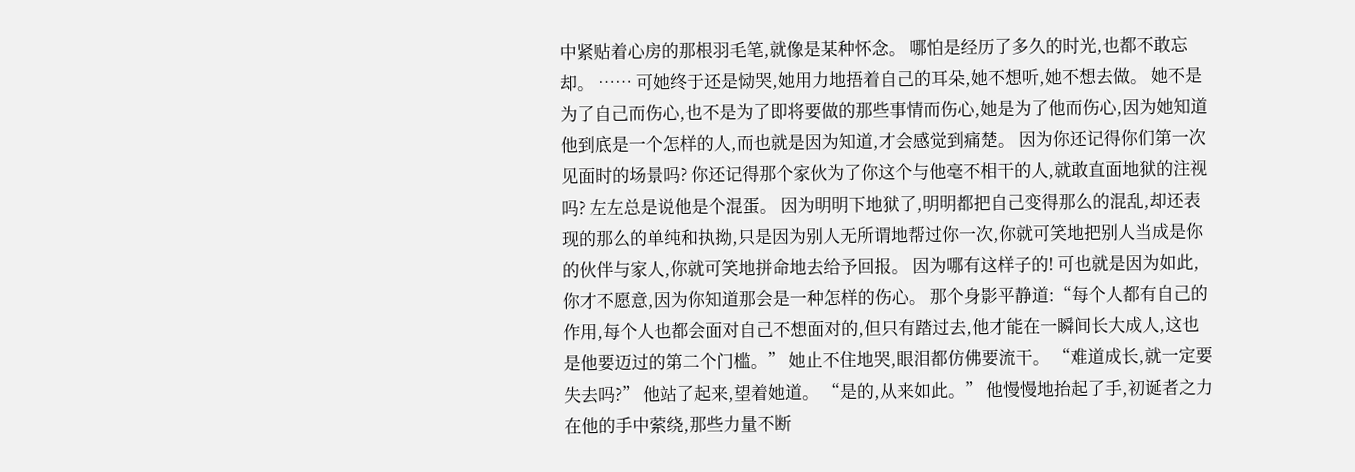中紧贴着心房的那根羽毛笔,就像是某种怀念。 哪怕是经历了多久的时光,也都不敢忘却。 …… 可她终于还是恸哭,她用力地捂着自己的耳朵,她不想听,她不想去做。 她不是为了自己而伤心,也不是为了即将要做的那些事情而伤心,她是为了他而伤心,因为她知道他到底是一个怎样的人,而也就是因为知道,才会感觉到痛楚。 因为你还记得你们第一次见面时的场景吗? 你还记得那个家伙为了你这个与他毫不相干的人,就敢直面地狱的注视吗? 左左总是说他是个混蛋。 因为明明下地狱了,明明都把自己变得那么的混乱,却还表现的那么的单纯和执拗,只是因为别人无所谓地帮过你一次,你就可笑地把别人当成是你的伙伴与家人,你就可笑地拼命地去给予回报。 因为哪有这样子的! 可也就是因为如此,你才不愿意,因为你知道那会是一种怎样的伤心。 那个身影平静道:“每个人都有自己的作用,每个人也都会面对自己不想面对的,但只有踏过去,他才能在一瞬间长大成人,这也是他要迈过的第二个门槛。” 她止不住地哭,眼泪都仿佛要流干。 “难道成长,就一定要失去吗?” 他站了起来,望着她道。 “是的,从来如此。” 他慢慢地抬起了手,初诞者之力在他的手中萦绕,那些力量不断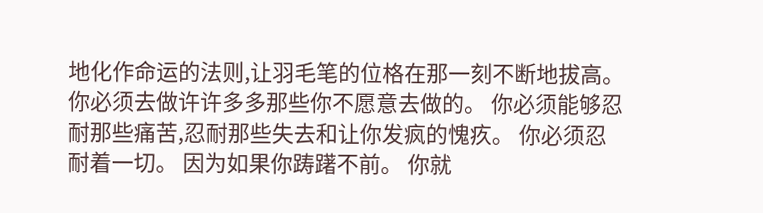地化作命运的法则,让羽毛笔的位格在那一刻不断地拔高。 你必须去做许许多多那些你不愿意去做的。 你必须能够忍耐那些痛苦,忍耐那些失去和让你发疯的愧疚。 你必须忍耐着一切。 因为如果你踌躇不前。 你就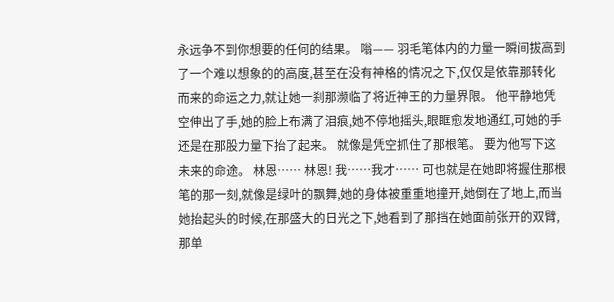永远争不到你想要的任何的结果。 嗡—— 羽毛笔体内的力量一瞬间拔高到了一个难以想象的的高度,甚至在没有神格的情况之下,仅仅是依靠那转化而来的命运之力,就让她一刹那濒临了将近神王的力量界限。 他平静地凭空伸出了手,她的脸上布满了泪痕,她不停地摇头,眼眶愈发地通红,可她的手还是在那股力量下抬了起来。 就像是凭空抓住了那根笔。 要为他写下这未来的命途。 林恩…… 林恩! 我……我才…… 可也就是在她即将握住那根笔的那一刻,就像是绿叶的飘舞,她的身体被重重地撞开,她倒在了地上,而当她抬起头的时候,在那盛大的日光之下,她看到了那挡在她面前张开的双臂,那单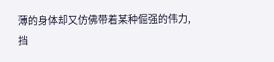薄的身体却又仿佛带着某种倔强的伟力,挡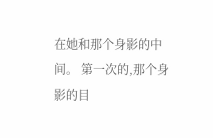在她和那个身影的中间。 第一次的,那个身影的目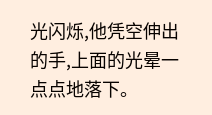光闪烁,他凭空伸出的手,上面的光晕一点点地落下。